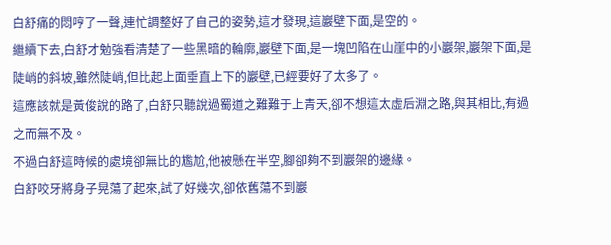白舒痛的悶哼了一聲,連忙調整好了自己的姿勢,這才發現,這巖壁下面,是空的。
繼續下去,白舒才勉強看清楚了一些黑暗的輪廓,巖壁下面,是一塊凹陷在山崖中的小巖架,巖架下面,是陡峭的斜坡,雖然陡峭,但比起上面垂直上下的巖壁,已經要好了太多了。
這應該就是黃俊說的路了,白舒只聽說過蜀道之難難于上青天,卻不想這太虛后淵之路,與其相比,有過之而無不及。
不過白舒這時候的處境卻無比的尷尬,他被懸在半空,腳卻夠不到巖架的邊緣。
白舒咬牙將身子晃蕩了起來,試了好幾次,卻依舊蕩不到巖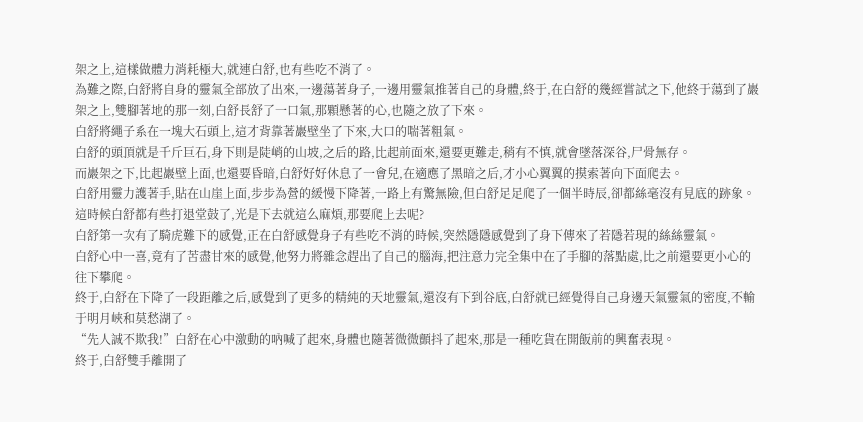架之上,這樣做體力消耗極大,就連白舒,也有些吃不消了。
為難之際,白舒將自身的靈氣全部放了出來,一邊蕩著身子,一邊用靈氣推著自己的身體,終于,在白舒的幾經嘗試之下,他終于蕩到了巖架之上,雙腳著地的那一刻,白舒長舒了一口氣,那顆懸著的心,也隨之放了下來。
白舒將繩子系在一塊大石頭上,這才背靠著巖壁坐了下來,大口的喘著粗氣。
白舒的頭頂就是千斤巨石,身下則是陡峭的山坡,之后的路,比起前面來,還要更難走,稍有不慎,就會墜落深谷,尸骨無存。
而巖架之下,比起巖壁上面,也還要昏暗,白舒好好休息了一會兒,在適應了黑暗之后,才小心翼翼的摸索著向下面爬去。
白舒用靈力護著手,貼在山崖上面,步步為營的緩慢下降著,一路上有驚無險,但白舒足足爬了一個半時辰,卻都絲毫沒有見底的跡象。
這時候白舒都有些打退堂鼓了,光是下去就這么麻煩,那要爬上去呢?
白舒第一次有了騎虎難下的感覺,正在白舒感覺身子有些吃不消的時候,突然隱隱感覺到了身下傳來了若隱若現的絲絲靈氣。
白舒心中一喜,竟有了苦盡甘來的感覺,他努力將雜念趕出了自己的腦海,把注意力完全集中在了手腳的落點處,比之前還要更小心的往下攀爬。
終于,白舒在下降了一段距離之后,感覺到了更多的精純的天地靈氣,還沒有下到谷底,白舒就已經覺得自己身邊天氣靈氣的密度,不輸于明月峽和莫愁湖了。
“先人誠不欺我!”白舒在心中激動的吶喊了起來,身體也隨著微微顫抖了起來,那是一種吃貨在開飯前的興奮表現。
終于,白舒雙手離開了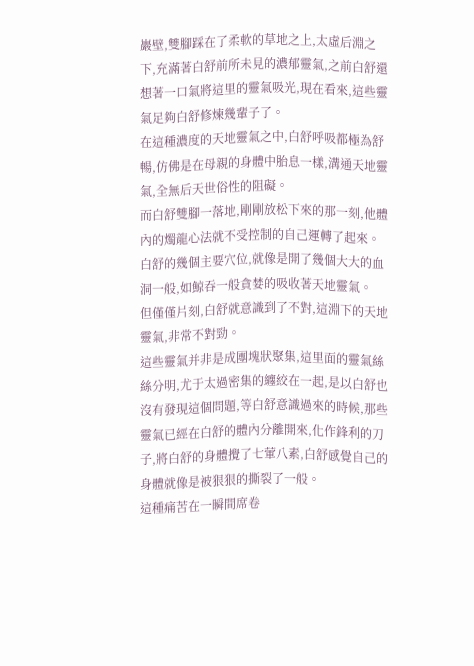巖壁,雙腳踩在了柔軟的草地之上,太虛后淵之下,充滿著白舒前所未見的濃郁靈氣,之前白舒還想著一口氣將這里的靈氣吸光,現在看來,這些靈氣足夠白舒修煉幾輩子了。
在這種濃度的天地靈氣之中,白舒呼吸都極為舒暢,仿佛是在母親的身體中胎息一樣,溝通天地靈氣,全無后天世俗性的阻礙。
而白舒雙腳一落地,剛剛放松下來的那一刻,他體內的燭龍心法就不受控制的自己運轉了起來。
白舒的幾個主要穴位,就像是開了幾個大大的血洞一般,如鯨吞一般貪婪的吸收著天地靈氣。
但僅僅片刻,白舒就意識到了不對,這淵下的天地靈氣,非常不對勁。
這些靈氣并非是成團塊狀聚集,這里面的靈氣絲絲分明,尤于太過密集的纏絞在一起,是以白舒也
沒有發現這個問題,等白舒意識過來的時候,那些靈氣已經在白舒的體內分離開來,化作鋒利的刀子,將白舒的身體攪了七葷八素,白舒感覺自己的身體就像是被狠狠的撕裂了一般。
這種痛苦在一瞬間席卷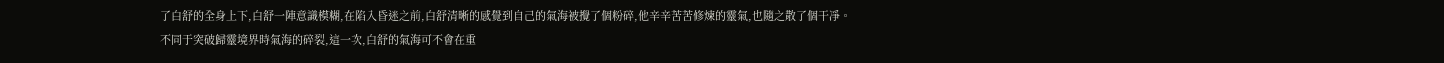了白舒的全身上下,白舒一陣意識模糊,在陷入昏迷之前,白舒清晰的感覺到自己的氣海被攪了個粉碎,他辛辛苦苦修煉的靈氣,也隨之散了個干凈。
不同于突破歸靈境界時氣海的碎裂,這一次,白舒的氣海可不會在重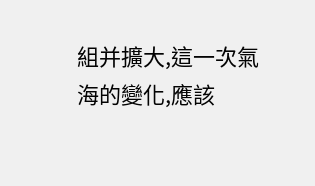組并擴大,這一次氣海的變化,應該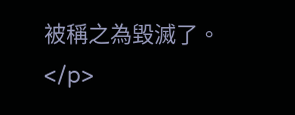被稱之為毀滅了。</p>